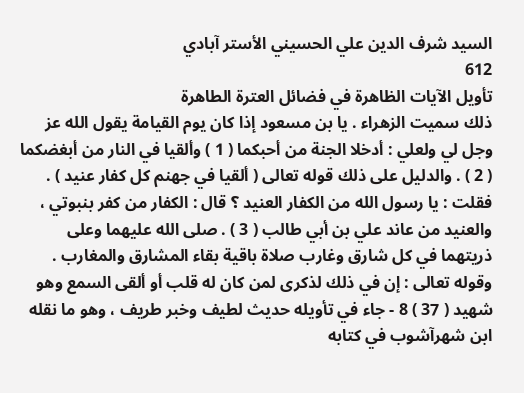السيد شرف الدين علي الحسيني الأستر آبادي
612
تأويل الآيات الظاهرة في فضائل العترة الطاهرة
ذلك سميت الزهراء . يا بن مسعود إذا كان يوم القيامة يقول الله عز وجل لي ولعلي : أدخلا الجنة من أحبكما ( 1 ) وألقيا في النار من أبغضكما ( 2 ) . والدليل على ذلك قوله تعالى ( ألقيا في جهنم كل كفار عنيد ) . فقلت : يا رسول الله من الكفار العنيد ؟ قال : الكفار من كفر بنبوتي ، والعنيد من عاند علي بن أبي طالب ( 3 ) . صلى الله عليهما وعلى ذريتهما في كل شارق وغارب صلاة باقية بقاء المشارق والمغارب . وقوله تعالى : إن في ذلك لذكرى لمن كان له قلب أو ألقى السمع وهو شهيد ( 37 ) 8 - جاء في تأويله حديث لطيف وخبر طريف ، وهو ما نقله ابن شهرآشوب في كتابه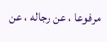مرفوعا ، عن رجاله ، عن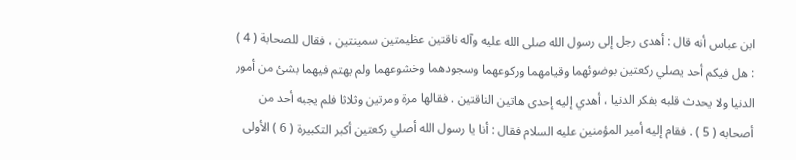ابن عباس أنه قال : أهدى رجل إلى رسول الله صلى الله عليه وآله ناقتين عظيمتين سمينتين ، فقال للصحابة ( 4 ) : هل فيكم أحد يصلي ركعتين بوضوئهما وقيامهما وركوعهما وسجودهما وخشوعهما ولم يهتم فيهما بشئ من أمور الدنيا ولا يحدث قلبه بفكر الدنيا ، أهدي إليه إحدى هاتين الناقتين . فقالها مرة ومرتين وثلاثا فلم يجبه أحد من أصحابه ( 5 ) . فقام إليه أمير المؤمنين عليه السلام فقال : أنا يا رسول الله أصلي ركعتين أكبر التكبيرة ( 6 ) الأولى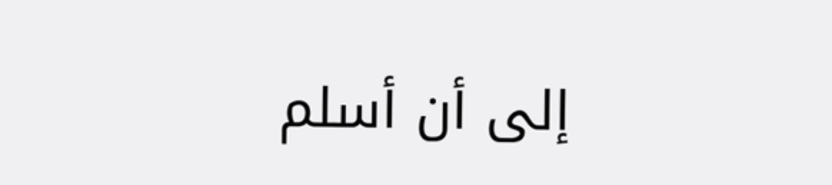إلى أن أسلم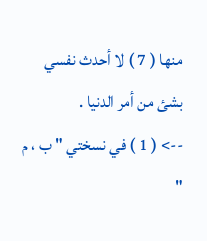منها ( 7 ) لا أحدث نفسي بشئ من أمر الدنيا .
--> ( 1 ) في نسختي " ب ، م "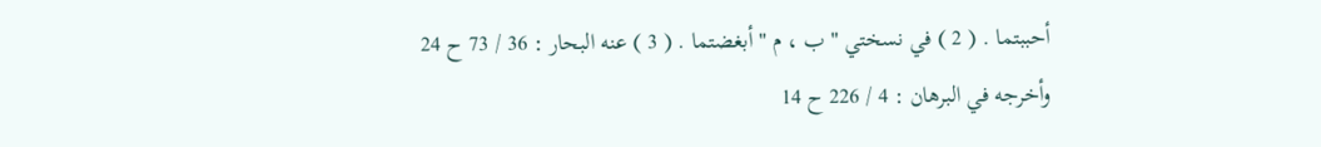أحببتما . ( 2 ) في نسختي " ب ، م " أبغضتما . ( 3 ) عنه البحار : 36 / 73 ح 24 وأخرجه في البرهان : 4 / 226 ح 14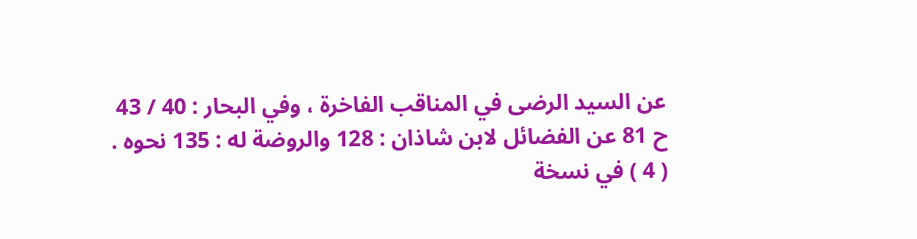عن السيد الرضى في المناقب الفاخرة ، وفي البحار : 40 / 43 ح 81 عن الفضائل لابن شاذان : 128 والروضة له : 135 نحوه . ( 4 ) في نسخة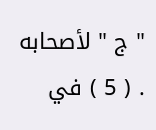" ج " لأصحابه . ( 5 ) في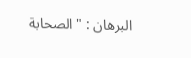البرهان : " الصحابة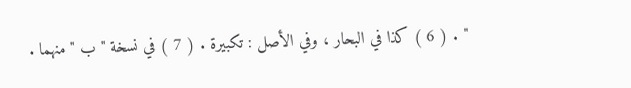" . ( 6 ) كذا في البحار ، وفي الأصل : تكبيرة . ( 7 ) في نسخة " ب " منهما .